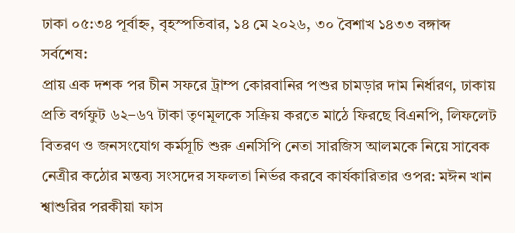ঢাকা ০৫:৩৪ পূর্বাহ্ন, বৃহস্পতিবার, ১৪ মে ২০২৬, ৩০ বৈশাখ ১৪৩৩ বঙ্গাব্দ
সর্বশেষ:
প্রায় এক দশক পর চীন সফরে ট্রাম্প কোরবানির পশুর চামড়ার দাম নির্ধারণ, ঢাকায় প্রতি বর্গফুট ৬২–৬৭ টাকা তৃণমূলকে সক্রিয় করতে মাঠে ফিরছে বিএনপি, লিফলেট বিতরণ ও জনসংযোগ কর্মসূচি শুরু এনসিপি নেতা সারজিস আলমকে নিয়ে সাবেক নেত্রীর কঠোর মন্তব্য সংসদের সফলতা নির্ভর করবে কার্যকারিতার ওপর: মঈন খান শ্বাশুরির পরকীয়া ফাস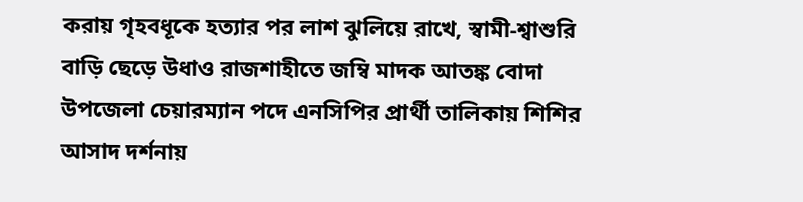করায় গৃহবধূকে হত্যার পর লাশ ঝুলিয়ে রাখে, স্বামী-শ্বাশুরি বাড়ি ছেড়ে উধাও রাজশাহীতে জম্বি মাদক আতঙ্ক বোদা উপজেলা চেয়ারম্যান পদে এনসিপির প্রার্থী তালিকায় শিশির আসাদ দর্শনায়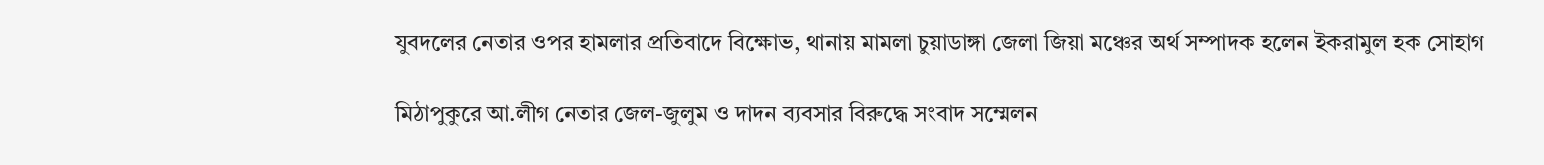যুবদলের নেতার ওপর হামলার প্রতিবাদে বিক্ষোভ, থানায় মামলা চুয়াডাঙ্গা জেলা জিয়া মঞ্চের অর্থ সম্পাদক হলেন ইকরামুল হক সোহাগ

মিঠাপুকুরে আ.লীগ নেতার জেল-জুলুম ও দাদন ব্যবসার বিরুদ্ধে সংবাদ সম্মেলন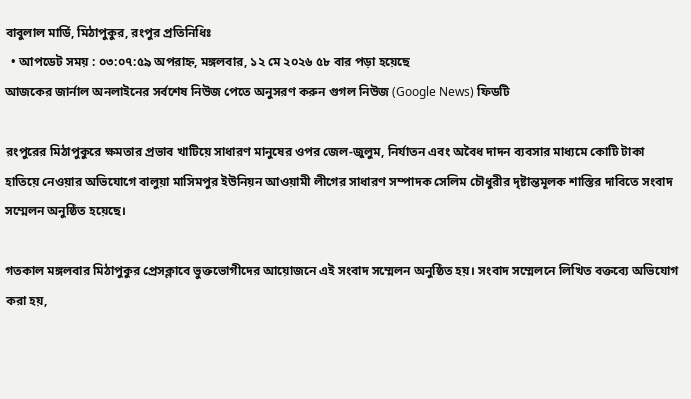বাবুলাল মার্ডি, মিঠাপুকুর, রংপুর প্রতিনিধিঃ
  • আপডেট সময় : ০৩:০৭:৫৯ অপরাহ্ন, মঙ্গলবার, ১২ মে ২০২৬ ৫৮ বার পড়া হয়েছে
আজকের জার্নাল অনলাইনের সর্বশেষ নিউজ পেতে অনুসরণ করুন গুগল নিউজ (Google News) ফিডটি

রংপুরের মিঠাপুকুরে ক্ষমতার প্রভাব খাটিয়ে সাধারণ মানুষের ওপর জেল-জুলুম, নির্যাতন এবং অবৈধ দাদন ব্যবসার মাধ্যমে কোটি টাকা হাতিয়ে নেওয়ার অভিযোগে বালুয়া মাসিমপুর ইউনিয়ন আওয়ামী লীগের সাধারণ সম্পাদক সেলিম চৌধুরীর দৃষ্টান্তমূলক শাস্তির দাবিতে সংবাদ সম্মেলন অনুষ্ঠিত হয়েছে।

গতকাল মঙ্গলবার মিঠাপুকুর প্রেসক্লাবে ভুক্তভোগীদের আয়োজনে এই সংবাদ সম্মেলন অনুষ্ঠিত হয়। সংবাদ সম্মেলনে লিখিত বক্তব্যে অভিযোগ করা হয়,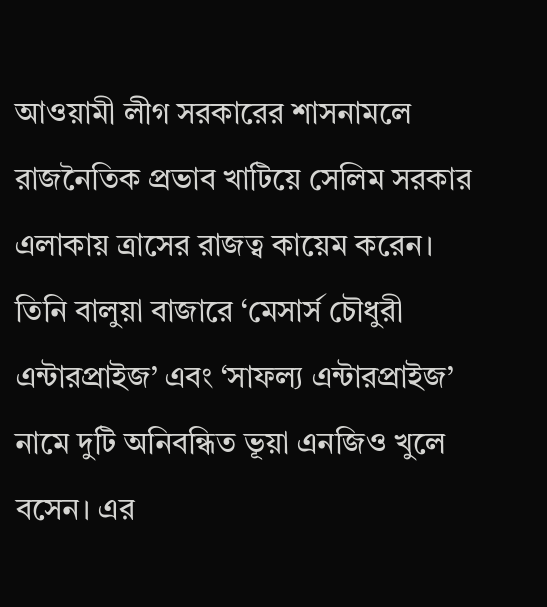আওয়ামী লীগ সরকারের শাসনামলে রাজনৈতিক প্রভাব খাটিয়ে সেলিম সরকার এলাকায় ত্রাসের রাজত্ব কায়েম করেন। তিনি বালুয়া বাজারে ‘মেসার্স চৌধুরী এন্টারপ্রাইজ’ এবং ‘সাফল্য এন্টারপ্রাইজ’ নামে দুটি অনিবন্ধিত ভূয়া এনজিও খুলে বসেন। এর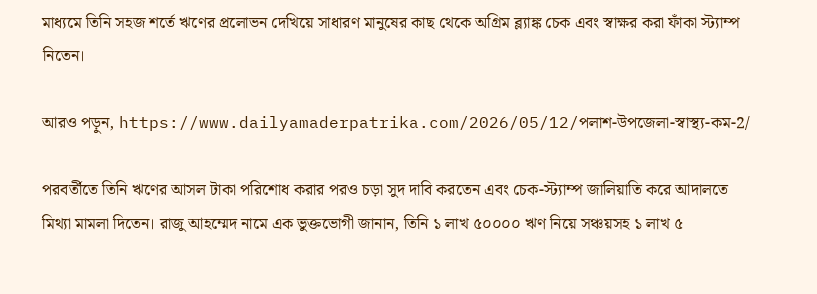মাধ্যমে তিনি সহজ শর্তে ঋণের প্রলোভন দেখিয়ে সাধারণ মানুষের কাছ থেকে অগ্রিম ব্ল্যাঙ্ক চেক এবং স্বাক্ষর করা ফাঁকা স্ট্যাম্প নিতেন।

আরও পড়ুন, https://www.dailyamaderpatrika.com/2026/05/12/পলাশ-উপজেলা-স্বাস্থ্য-কম-2/

পরবর্তীতে তিনি ঋণের আসল টাকা পরিশোধ করার পরও চড়া সুদ দাবি করতেন এবং চেক-স্ট্যাম্প জালিয়াতি করে আদালতে মিথ্যা মামলা দিতেন। রাজু আহম্মেদ নামে এক ভুক্তভোগী জানান, তিনি ১ লাখ ৫০০০০ ঋণ নিয়ে সঞ্চয়সহ ১ লাখ ৫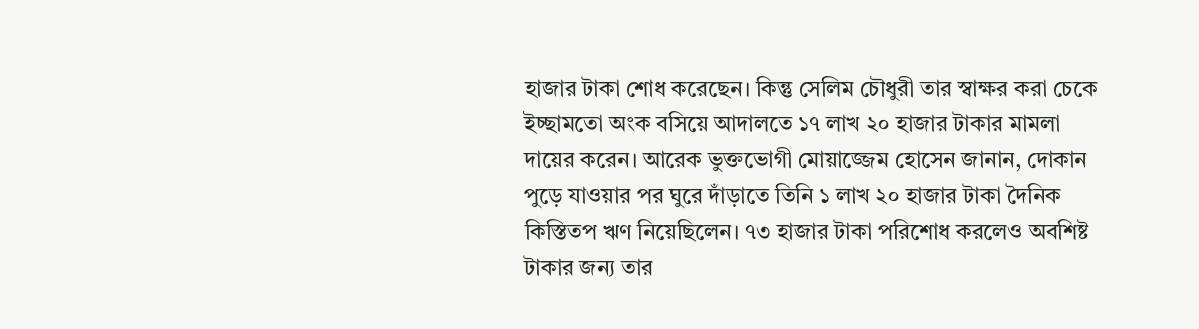হাজার টাকা শোধ করেছেন। কিন্তু সেলিম চৌধুরী তার স্বাক্ষর করা চেকে ইচ্ছামতো অংক বসিয়ে আদালতে ১৭ লাখ ২০ হাজার টাকার মামলা দায়ের করেন। আরেক ভুক্তভোগী মোয়াজ্জেম হোসেন জানান, দোকান পুড়ে যাওয়ার পর ঘুরে দাঁড়াতে তিনি ১ লাখ ২০ হাজার টাকা দৈনিক কিস্তিতপ ঋণ নিয়েছিলেন। ৭৩ হাজার টাকা পরিশোধ করলেও অবশিষ্ট টাকার জন্য তার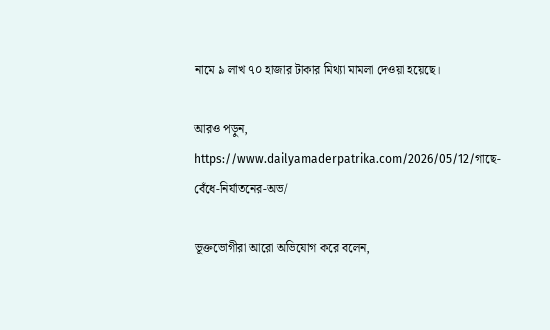নামে ৯ লাখ ৭০ হাজার টাকার মিথ্যা মামলা দেওয়া হয়েছে।

আরও পড়ুন, https://www.dailyamaderpatrika.com/2026/05/12/গাছে-বেঁধে-নির্যাতনের-অভ/

ভূক্তভোগীরা আরো অভিযোগ করে বলেন,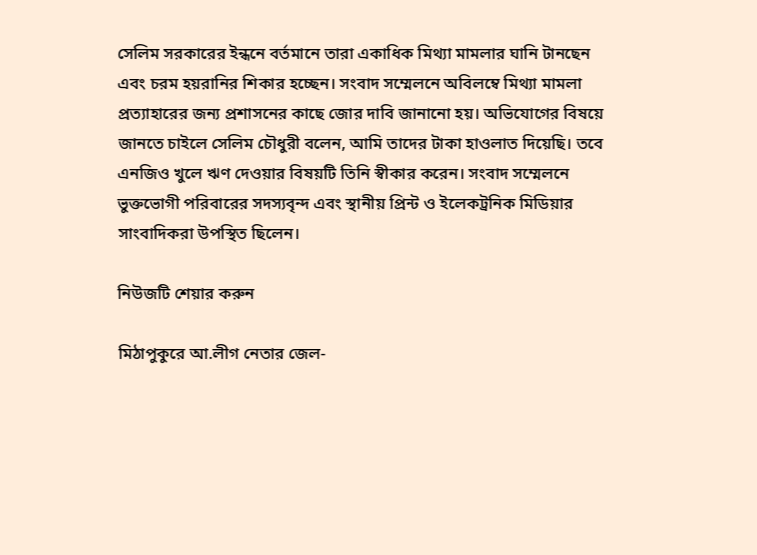সেলিম সরকারের ইন্ধনে বর্তমানে তারা একাধিক মিথ্যা মামলার ঘানি টানছেন এবং চরম হয়রানির শিকার হচ্ছেন। সংবাদ সম্মেলনে অবিলম্বে মিথ্যা মামলা প্রত্যাহারের জন্য প্রশাসনের কাছে জোর দাবি জানানো হয়। অভিযোগের বিষয়ে জানতে চাইলে সেলিম চৌধুরী বলেন, আমি তাদের টাকা হাওলাত দিয়েছি। তবে এনজিও খুলে ঋণ দেওয়ার বিষয়টি তিনি স্বীকার করেন। সংবাদ সম্মেলনে ভুক্তভোগী পরিবারের সদস্যবৃন্দ এবং স্থানীয় প্রিন্ট ও ইলেকট্রনিক মিডিয়ার সাংবাদিকরা উপস্থিত ছিলেন।

নিউজটি শেয়ার করুন

মিঠাপুকুরে আ.লীগ নেতার জেল-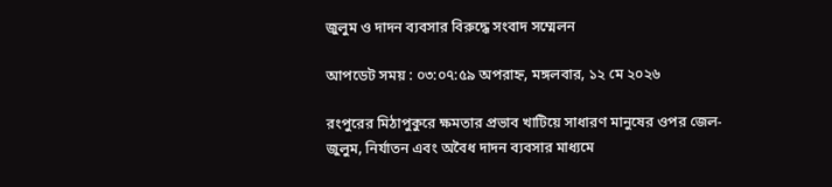জুলুম ও দাদন ব্যবসার বিরুদ্ধে সংবাদ সম্মেলন

আপডেট সময় : ০৩:০৭:৫৯ অপরাহ্ন, মঙ্গলবার, ১২ মে ২০২৬

রংপুরের মিঠাপুকুরে ক্ষমতার প্রভাব খাটিয়ে সাধারণ মানুষের ওপর জেল-জুলুম, নির্যাতন এবং অবৈধ দাদন ব্যবসার মাধ্যমে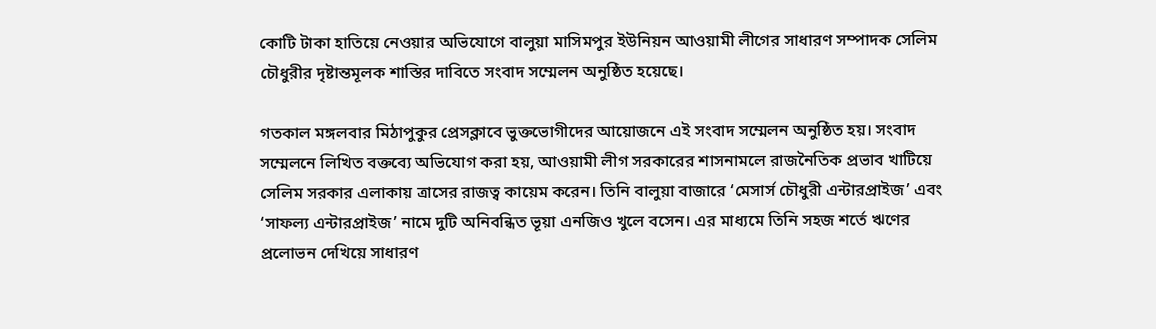কোটি টাকা হাতিয়ে নেওয়ার অভিযোগে বালুয়া মাসিমপুর ইউনিয়ন আওয়ামী লীগের সাধারণ সম্পাদক সেলিম চৌধুরীর দৃষ্টান্তমূলক শাস্তির দাবিতে সংবাদ সম্মেলন অনুষ্ঠিত হয়েছে।

গতকাল মঙ্গলবার মিঠাপুকুর প্রেসক্লাবে ভুক্তভোগীদের আয়োজনে এই সংবাদ সম্মেলন অনুষ্ঠিত হয়। সংবাদ সম্মেলনে লিখিত বক্তব্যে অভিযোগ করা হয়, আওয়ামী লীগ সরকারের শাসনামলে রাজনৈতিক প্রভাব খাটিয়ে সেলিম সরকার এলাকায় ত্রাসের রাজত্ব কায়েম করেন। তিনি বালুয়া বাজারে ‘মেসার্স চৌধুরী এন্টারপ্রাইজ’ এবং ‘সাফল্য এন্টারপ্রাইজ’ নামে দুটি অনিবন্ধিত ভূয়া এনজিও খুলে বসেন। এর মাধ্যমে তিনি সহজ শর্তে ঋণের প্রলোভন দেখিয়ে সাধারণ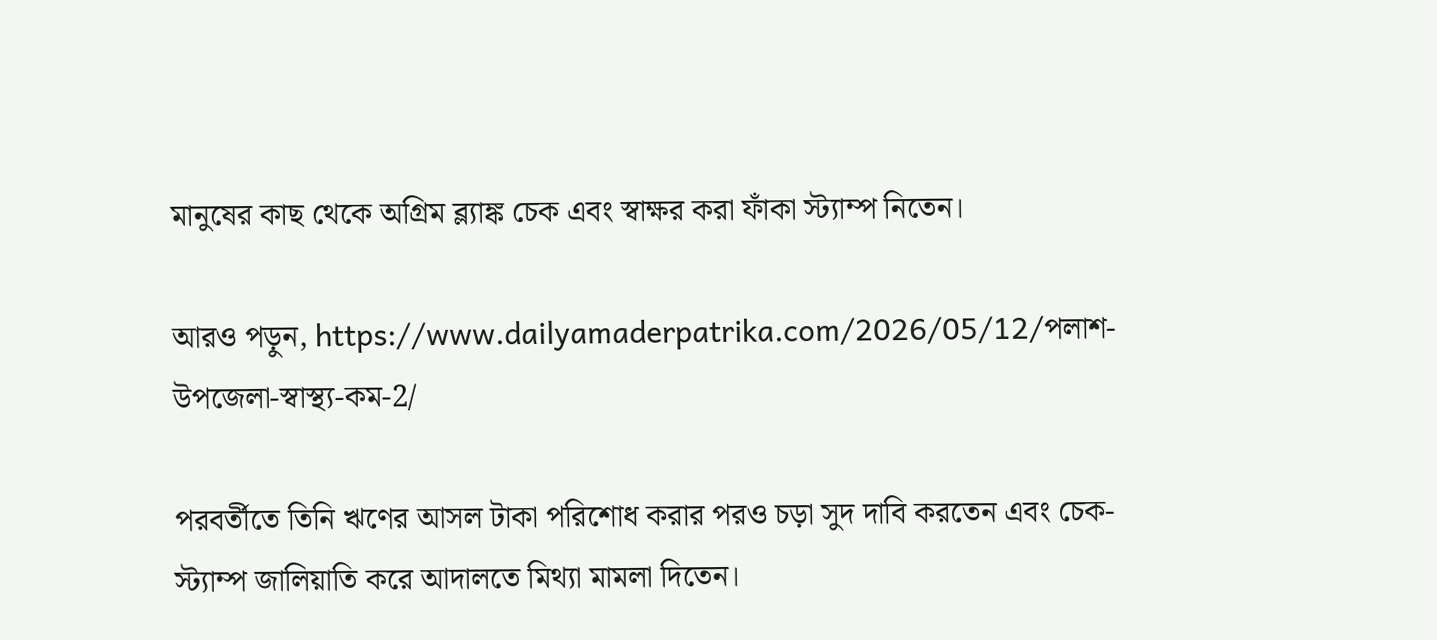মানুষের কাছ থেকে অগ্রিম ব্ল্যাঙ্ক চেক এবং স্বাক্ষর করা ফাঁকা স্ট্যাম্প নিতেন।

আরও পড়ুন, https://www.dailyamaderpatrika.com/2026/05/12/পলাশ-উপজেলা-স্বাস্থ্য-কম-2/

পরবর্তীতে তিনি ঋণের আসল টাকা পরিশোধ করার পরও চড়া সুদ দাবি করতেন এবং চেক-স্ট্যাম্প জালিয়াতি করে আদালতে মিথ্যা মামলা দিতেন।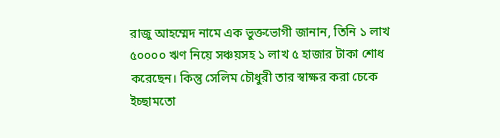রাজু আহম্মেদ নামে এক ভুক্তভোগী জানান, তিনি ১ লাখ ৫০০০০ ঋণ নিয়ে সঞ্চয়সহ ১ লাখ ৫ হাজার টাকা শোধ করেছেন। কিন্তু সেলিম চৌধুরী তার স্বাক্ষর করা চেকে ইচ্ছামতো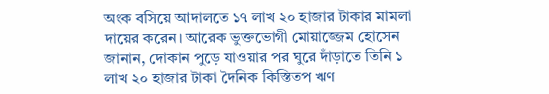অংক বসিয়ে আদালতে ১৭ লাখ ২০ হাজার টাকার মামলা দায়ের করেন। আরেক ভুক্তভোগী মোয়াজ্জেম হোসেন জানান, দোকান পুড়ে যাওয়ার পর ঘুরে দাঁড়াতে তিনি ১ লাখ ২০ হাজার টাকা দৈনিক কিস্তিতপ ঋণ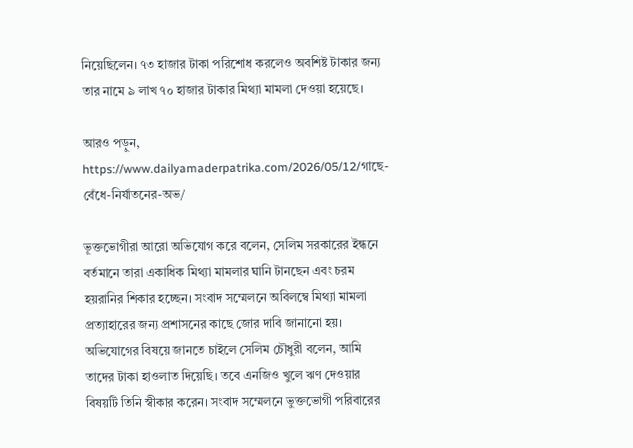নিয়েছিলেন। ৭৩ হাজার টাকা পরিশোধ করলেও অবশিষ্ট টাকার জন্য তার নামে ৯ লাখ ৭০ হাজার টাকার মিথ্যা মামলা দেওয়া হয়েছে।

আরও পড়ুন, https://www.dailyamaderpatrika.com/2026/05/12/গাছে-বেঁধে-নির্যাতনের-অভ/

ভূক্তভোগীরা আরো অভিযোগ করে বলেন, সেলিম সরকারের ইন্ধনে বর্তমানে তারা একাধিক মিথ্যা মামলার ঘানি টানছেন এবং চরম হয়রানির শিকার হচ্ছেন। সংবাদ সম্মেলনে অবিলম্বে মিথ্যা মামলা প্রত্যাহারের জন্য প্রশাসনের কাছে জোর দাবি জানানো হয়। অভিযোগের বিষয়ে জানতে চাইলে সেলিম চৌধুরী বলেন, আমি তাদের টাকা হাওলাত দিয়েছি। তবে এনজিও খুলে ঋণ দেওয়ার বিষয়টি তিনি স্বীকার করেন। সংবাদ সম্মেলনে ভুক্তভোগী পরিবারের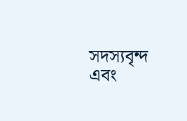সদস্যবৃন্দ এবং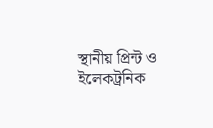স্থানীয় প্রিন্ট ও ইলেকট্রনিক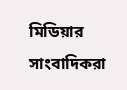মিডিয়ার সাংবাদিকরা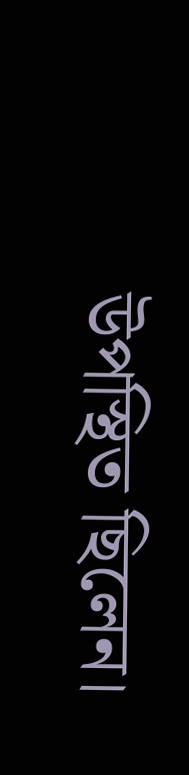উপস্থিত ছিলেন।